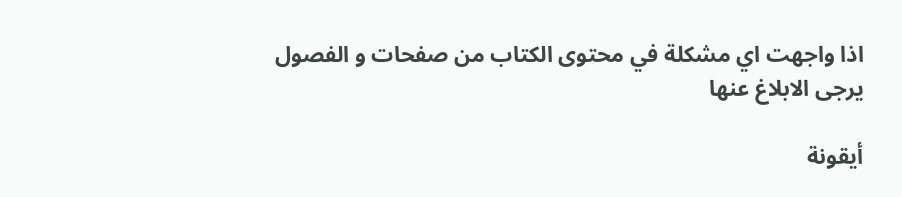اذا واجهت اي مشكلة في محتوى الكتاب من صفحات و الفصول يرجى الابلاغ عنها

أيقونة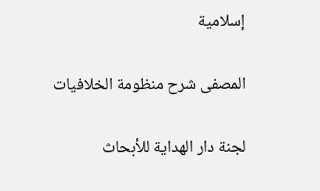إسلامية

المصفى شرح منظومة الخلافيات

لجنة دار الهداية للأبحاث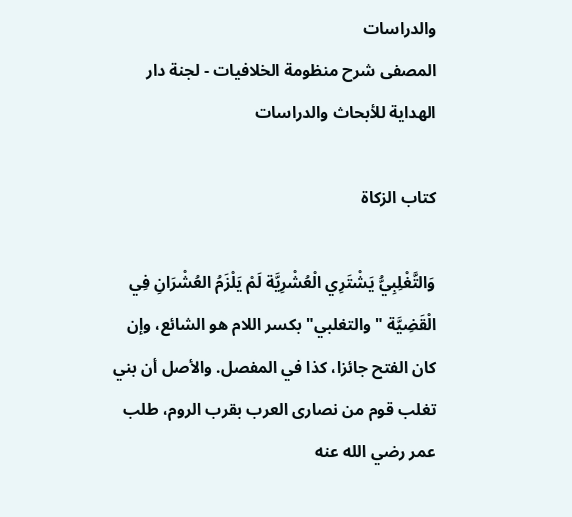والدراسات
المصفى شرح منظومة الخلافيات - لجنة دار الهداية للأبحاث والدراسات

كتاب الزكاة

وَالتَّغْلِبِيُّ يَشْتَرِي الْعُشْرِيَّة لَمْ يَلْزَمُ العُشْرَانِ فِي الْقَضِيَّة "والتغلبي" بكسر اللام هو الشائع، وإن كان الفتح جائزا، كذا في المفصل. والأصل أن بني تغلب قوم من نصارى العرب بقرب الروم، طلب عمر رضي الله عنه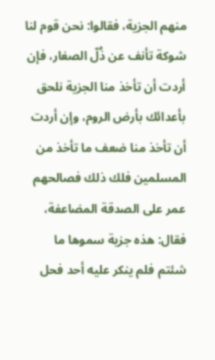منهم الجزية، فقالوا: نحن قوم لنا شوكة تأنف عن ذُلّ الصغار، فإن أردت أن تأخذ منا الجزية نلحق بأعدائك بأرض الروم، وإن أردت أن تأخذ منا ضعف ما تأخذ من المسلمين فلك ذلك فصالحهم عمر على الصدقة المضاعفة، فقال: هذه جزية سموها ما شئتم فلم ينكر عليه أحد فحل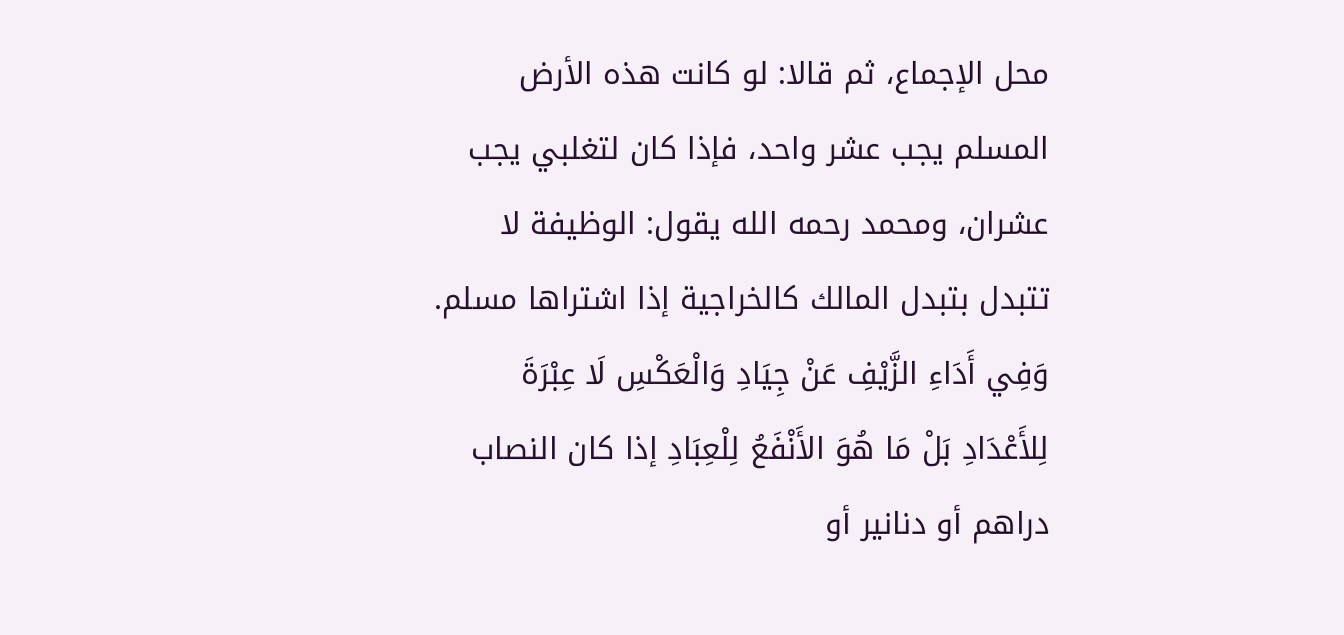محل الإجماع، ثم قالا: لو كانت هذه الأرض المسلم يجب عشر واحد، فإذا كان لتغلبي يجب عشران، ومحمد رحمه الله يقول: الوظيفة لا تتبدل بتبدل المالك كالخراجية إذا اشتراها مسلم.
وَفِي أَدَاءِ الزَّيْفِ عَنْ جِيَادِ وَالْعَكْسِ لَا عِبْرَةَ لِلأَعْدَادِ بَلْ مَا هُوَ الأَنْفَعُ لِلْعِبَادِ إذا كان النصاب دراهم أو دنانير أو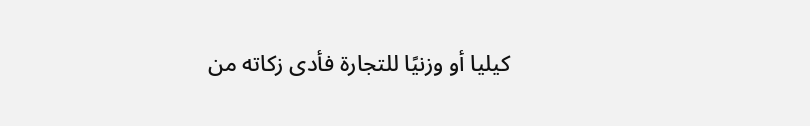كيليا أو وزنيًا للتجارة فأدى زكاته من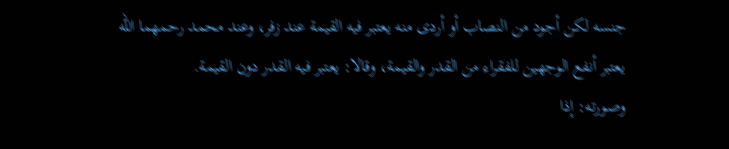جنسه لكن أجود من النصاب أو أردى منه يعتبر فيه القيمة عند زفر، وعند محمد رحمهما الله يعتبر أنفع الوجهين للفقراء من القدر والقيمة، وقالا: يعتبر فيه القدر دون القيمة.
وصورته: إذا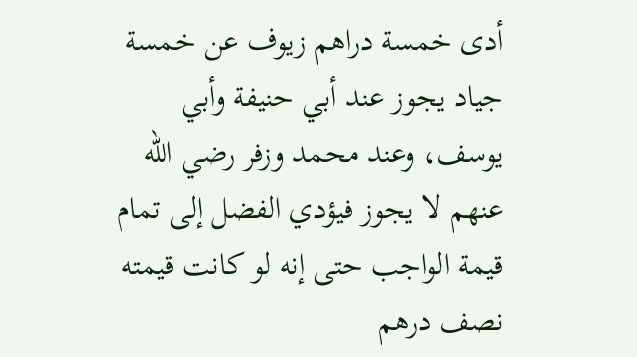أدى خمسة دراهم زيوف عن خمسة جياد يجوز عند أبي حنيفة وأبي يوسف، وعند محمد وزفر رضي الله عنهم لا يجوز فيؤدي الفضل إلى تمام قيمة الواجب حتى إنه لو كانت قيمته نصف درهم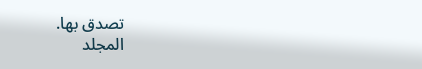تصدق بها.
المجلد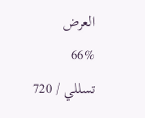العرض
66%
تسللي / 720